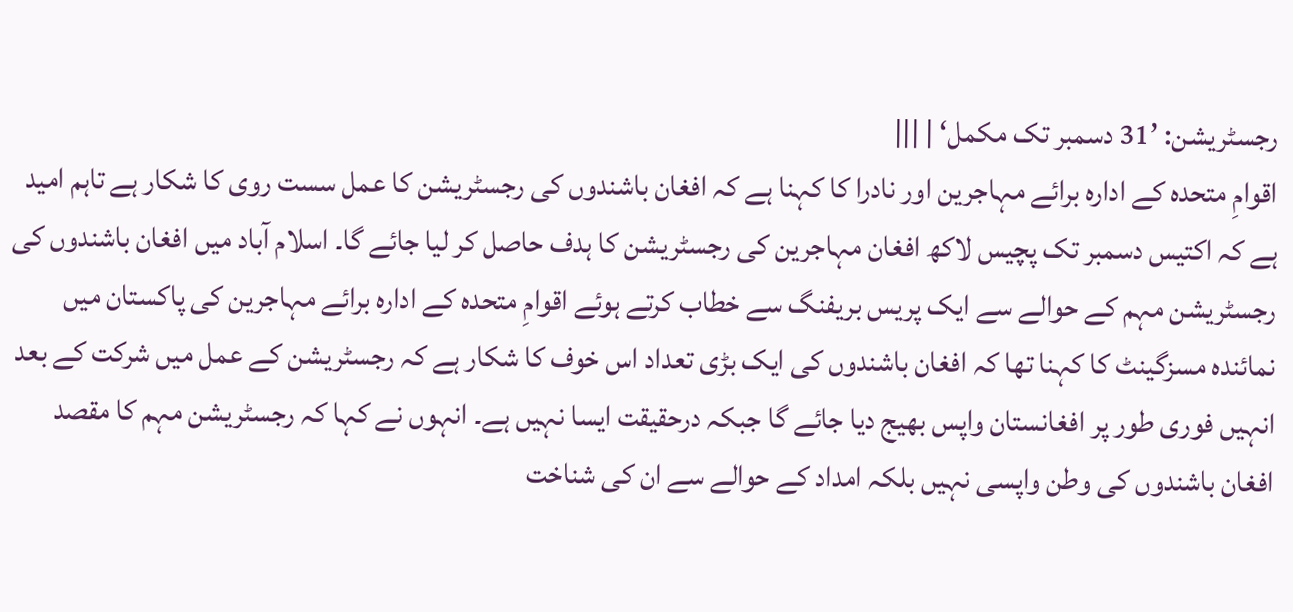رجسٹریشن: ’31 دسمبر تک مکمل‘ | |||
اقوامِ متحدہ کے ادارہ برائے مہاجرین اور نادرا کا کہنا ہے کہ افغان باشندوں کی رجسٹریشن کا عمل سست روی کا شکار ہے تاہم امید ہے کہ اکتیس دسمبر تک پچیس لاکھ افغان مہاجرین کی رجسٹریشن کا ہدف حاصل کر لیا جائے گا۔ اسلام آباد میں افغان باشندوں کی رجسٹریشن مہم کے حوالے سے ایک پریس بریفنگ سے خطاب کرتے ہوئے اقوامِ متحدہ کے ادارہ برائے مہاجرین کی پاکستان میں نمائندہ مسزگینٹ کا کہنا تھا کہ افغان باشندوں کی ایک بڑی تعداد اس خوف کا شکار ہے کہ رجسٹریشن کے عمل میں شرکت کے بعد انہیں فوری طور پر افغانستان واپس بھیج دیا جائے گا جبکہ درحقیقت ایسا نہیں ہے۔ انہوں نے کہا کہ رجسٹریشن مہم کا مقصد افغان باشندوں کی وطن واپسی نہیں بلکہ امداد کے حوالے سے ان کی شناخت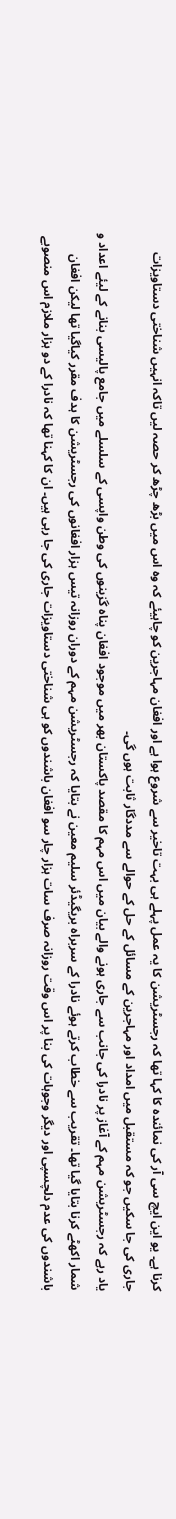کرنا ہے۔ یو این ایچ سی آر کی نمائندہ کا کہا تھا کہ رجسٹریشن کا یہ عمل پہلے ہی بہت تاخیر سے شروع ہوا ہے اور افغان مہاجرین کو چاہیئے کہ وہ اس میں بڑھ چڑھ کر حصہ لیں تاکہ انہیں شناختی دستاویزات جاری کی جا سکیں جو کہ مستقبل میں امداد اور مہاجرین کے مسائل کے حل کے حوالے سے مددگار ثابت ہوں گی۔
یاد رہے کہ رجسٹریشن مہم کے آغاز پر نادرا کی جانب سے جاری ہونے والے بیان میں اس مہم کا مقصد پاکستان بھر میں موجود افغان پناہ گزینوں کی وطن واپسی کے سلسلے میں جامع پالیسی بنانے کے لیئے اعداد و شمار اکھٹے کرنا بتایا گیا تھا۔ تقریب سے خطاب کرتے ہوئے نادرا کے سربراہ بریگیڈئر سلیم معین نے بتایا کہ رجسٹریشن مہم کے دوران روزانہ تیس ہزار افغانوں کی رجسٹریشن کا ہدف مقرر کیاگیا تھا لیکن افغان باشندوں کی عدم دلچسپی اور دیگر وجوہات کی بنا پر اس وقت روزانہ صرف سات ہزار چار سو افغان باشندوں کو ہی شناختی دستاویزات جاری کی جا رہی ہیں۔ ان کا کہنا تھا کہ نادرا کے دو ہزار ملازم اس منصوبے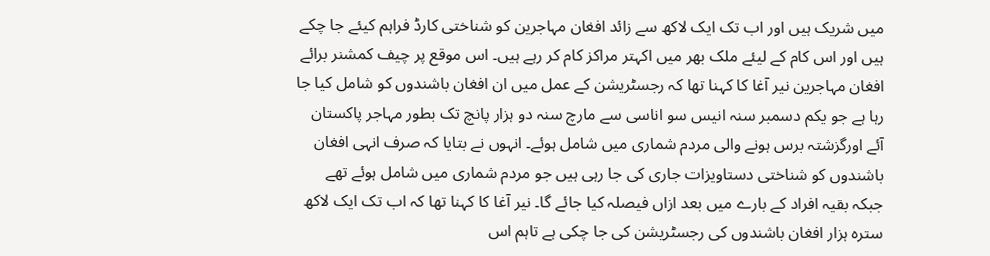میں شریک ہیں اور اب تک ایک لاکھ سے زائد افغان مہاجرین کو شناختی کارڈ فراہم کیئے جا چکے ہیں اور اس کام کے لیئے ملک بھر میں اکہتر مراکز کام کر رہے ہیں۔ اس موقع پر چیف کمشنر برائے افغان مہاجرین نیر آغا کا کہنا تھا کہ رجسٹریشن کے عمل میں ان افغان باشندوں کو شامل کیا جا رہا ہے جو یکم دسمبر سنہ انیس سو اناسی سے مارچ سنہ دو ہزار پانچ تک بطور مہاجر پاکستان آئے اورگزشتہ برس ہونے والی مردم شماری میں شامل ہوئے۔ انہوں نے بتایا کہ صرف انہی افغان باشندوں کو شناختی دستاویزات جاری کی جا رہی ہیں جو مردم شماری میں شامل ہوئے تھے جبکہ بقیہ افراد کے بارے میں بعد ازاں فیصلہ کیا جائے گا۔ نیر آغا کا کہنا تھا کہ اب تک ایک لاکھ سترہ ہزار افغان باشندوں کی رجسٹریشن کی جا چکی ہے تاہم اس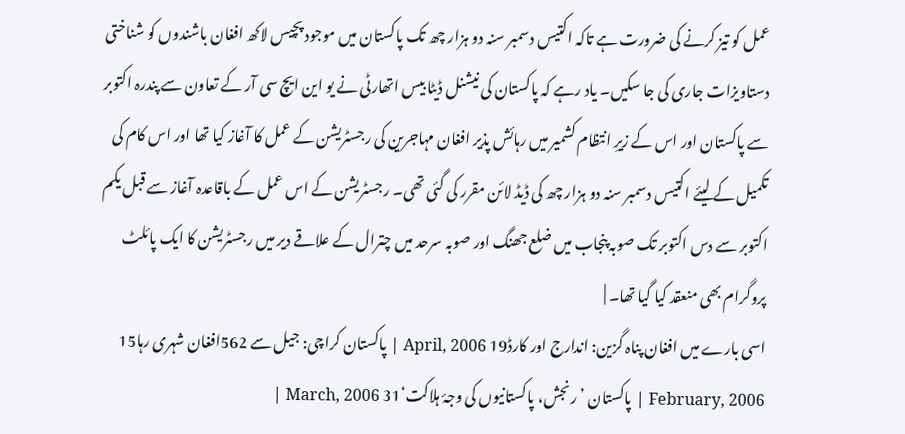عمل کو تیز کرنے کی ضرورت ہے تاکہ اکتیس دسمبر سنہ دو ہزار چھ تک پاکستان میں موجود پچیس لاکھ افغان باشندوں کو شناختی دستاویزات جاری کی جا سکیں۔ یاد رہے کہ پاکستان کی نیشنل ڈیٹا بیس اتھارٹی نے یو این ایچ سی آر کے تعاون سے پندرہ اکتوبر سے پاکستان اور اس کے زیرِ انتظام کشمیر میں رہائش پذیر افغان مہاجرین کی رجسٹریشن کے عمل کا آغاز کیا تھا اور اس کام کی تکمیل کے لیئے اکتیس دسمبر سنہ دو ہزار چھ کی ڈیڈ لائن مقرر کی گئی تھی۔ رجسٹریشن کے اس عمل کے باقاعدہ آغاز سے قبل یکم اکتوبر سے دس اکتوبر تک صوبہ پنجاب میں ضلع جھنگ اور صوبہ سرحد میں چترال کے علاقے دیر میں رجسٹریشن کا ایک پائلٹ پروگرام بھی منعقد کیا گیا تھا۔ |
اسی بارے میں افغان پناہ گزین: اندارج اور کارڈ19 April, 2006 | پاکستان کراچی: جیل سے 562افغان شہری رہا15 February, 2006 | پاکستان ’رنجش، پاکستانیوں کی وجۂ ہلاکت‘31 March, 2006 |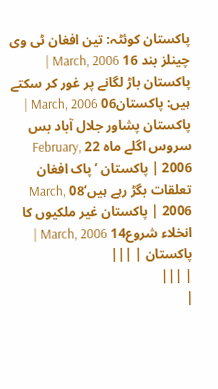پاکستان کوئٹہ: تین افغان ٹی وی چینلز بند 16 March, 2006 | پاکستان باڑ لگانے پر غور کر سکتے ہیں: پاکستان06 March, 2006 | پاکستان پشاور جلال آباد بس سروس اگلے ماہ 22 February, 2006 | پاکستان ’پاک افغان تعلقات بگڑ رہے ہیں‘08 March, 2006 | پاکستان غیر ملکیوں کا انخلاء شروع14 March, 2006 | پاکستان | |||
| |||
|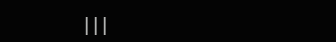|||